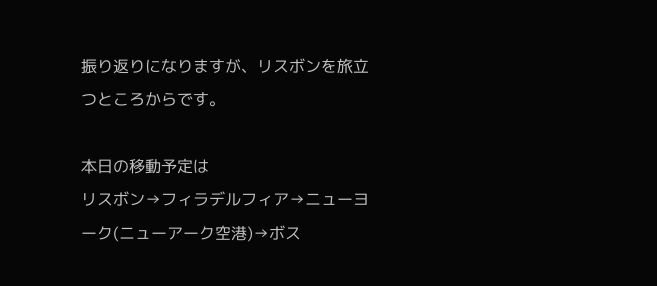振り返りになりますが、リスボンを旅立つところからです。

本日の移動予定は
リスボン→フィラデルフィア→ニューヨーク(ニューアーク空港)→ボス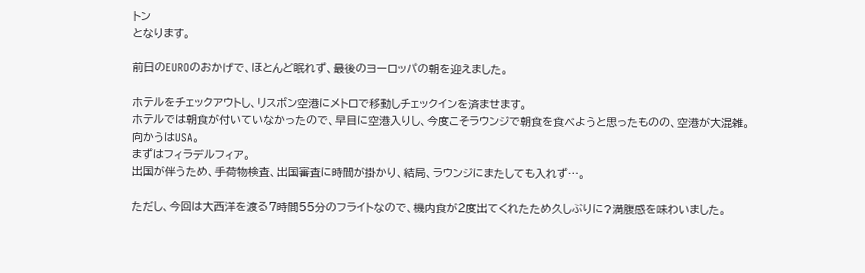トン
となります。

前日のEUROのおかげで、ほとんど眠れず、最後のヨーロッパの朝を迎えました。

ホテルをチェックアウトし、リスボン空港にメトロで移動しチェックインを済ませます。
ホテルでは朝食が付いていなかったので、早目に空港入りし、今度こそラウンジで朝食を食べようと思ったものの、空港が大混雑。
向かうはUSA。
まずはフィラデルフィア。
出国が伴うため、手荷物検査、出国審査に時間が掛かり、結局、ラウンジにまたしても入れず…。

ただし、今回は大西洋を渡る7時間55分のフライトなので、機内食が2度出てくれたため久しぶりに?満腹感を味わいました。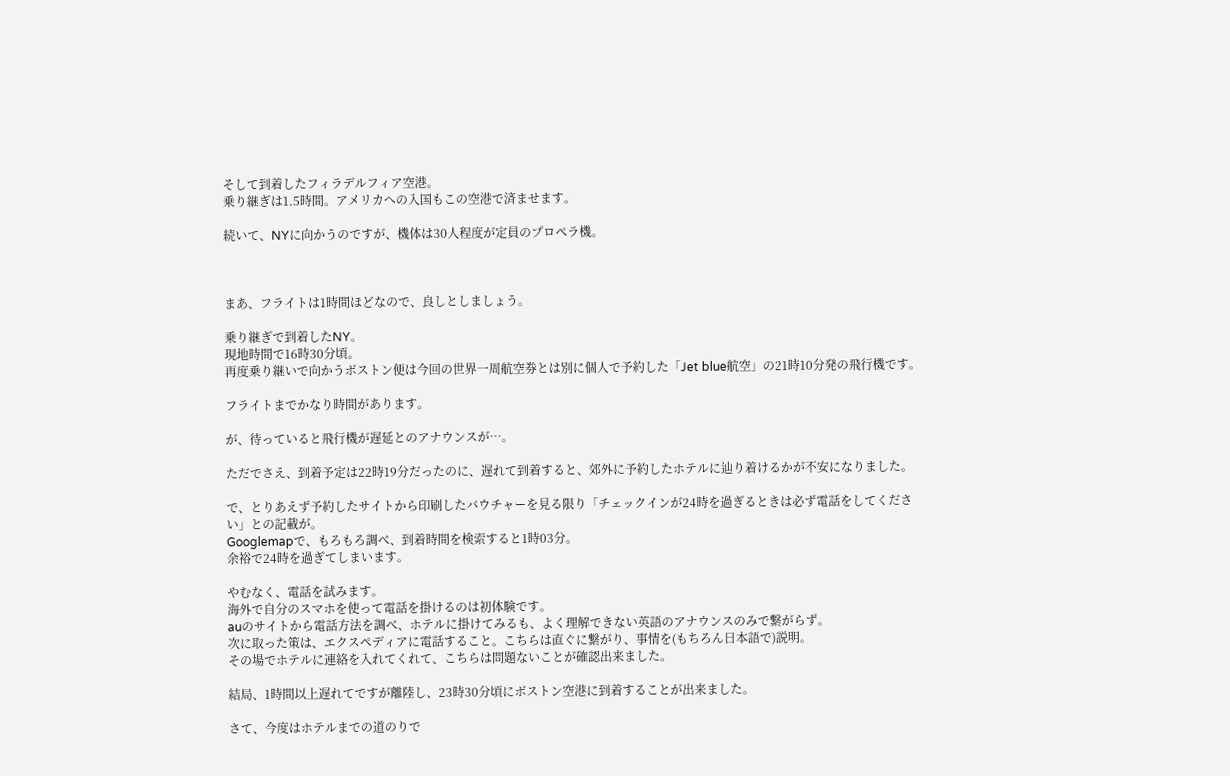そして到着したフィラデルフィア空港。
乗り継ぎは1.5時間。アメリカへの入国もこの空港で済ませます。

続いて、NYに向かうのですが、機体は30人程度が定員のプロペラ機。



まあ、フライトは1時間ほどなので、良しとしましょう。

乗り継ぎで到着したNY。
現地時間で16時30分頃。
再度乗り継いで向かうボストン便は今回の世界一周航空券とは別に個人で予約した「Jet blue航空」の21時10分発の飛行機です。

フライトまでかなり時間があります。

が、待っていると飛行機が遅延とのアナウンスが…。

ただでさえ、到着予定は22時19分だったのに、遅れて到着すると、郊外に予約したホテルに辿り着けるかが不安になりました。

で、とりあえず予約したサイトから印刷したバウチャーを見る限り「チェックインが24時を過ぎるときは必ず電話をしてください」との記載が。
Googlemapで、もろもろ調べ、到着時間を検索すると1時03分。
余裕で24時を過ぎてしまいます。

やむなく、電話を試みます。
海外で自分のスマホを使って電話を掛けるのは初体験です。
auのサイトから電話方法を調べ、ホテルに掛けてみるも、よく理解できない英語のアナウンスのみで繋がらず。
次に取った策は、エクスペディアに電話すること。こちらは直ぐに繋がり、事情を(もちろん日本語で)説明。
その場でホテルに連絡を入れてくれて、こちらは問題ないことが確認出来ました。

結局、1時間以上遅れてですが離陸し、23時30分頃にボストン空港に到着することが出来ました。

さて、今度はホテルまでの道のりで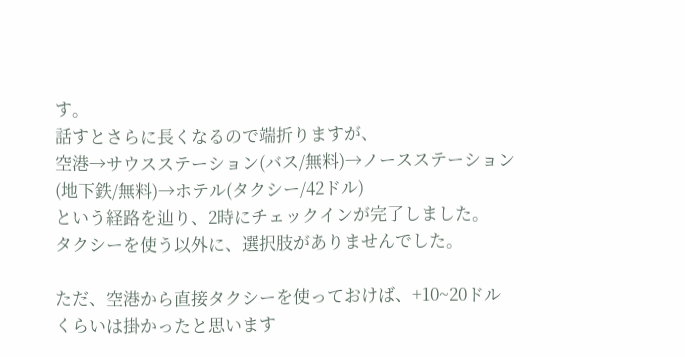す。
話すとさらに長くなるので端折りますが、
空港→サウスステーション(バス/無料)→ノースステーション(地下鉄/無料)→ホテル(タクシー/42ドル)
という経路を辿り、2時にチェックインが完了しました。
タクシーを使う以外に、選択肢がありませんでした。

ただ、空港から直接タクシーを使っておけば、+10~20ドルくらいは掛かったと思います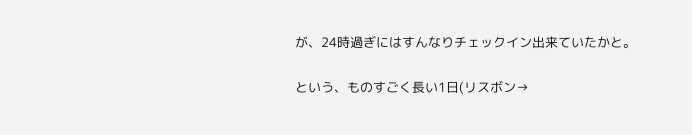が、24時過ぎにはすんなりチェックイン出来ていたかと。

という、ものすごく長い1日(リスボン→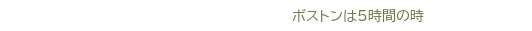ボストンは5時間の時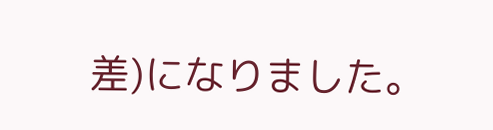差)になりました。